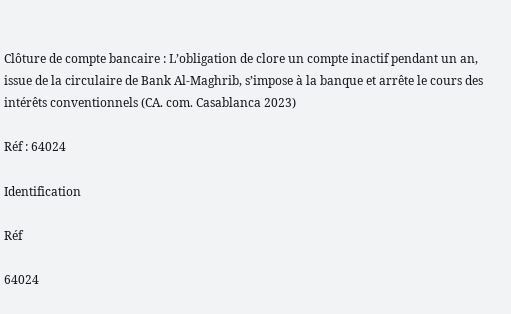Clôture de compte bancaire : L’obligation de clore un compte inactif pendant un an, issue de la circulaire de Bank Al-Maghrib, s’impose à la banque et arrête le cours des intérêts conventionnels (CA. com. Casablanca 2023)

Réf : 64024

Identification

Réf

64024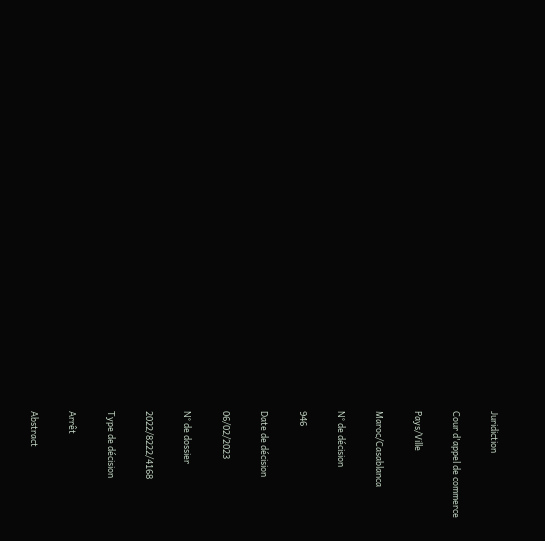Juridiction

Cour d'appel de commerce

Pays/Ville

Maroc/Casablanca

N° de décision

946

Date de décision

06/02/2023

N° de dossier

2022/8222/4168

Type de décision

Arrêt

Abstract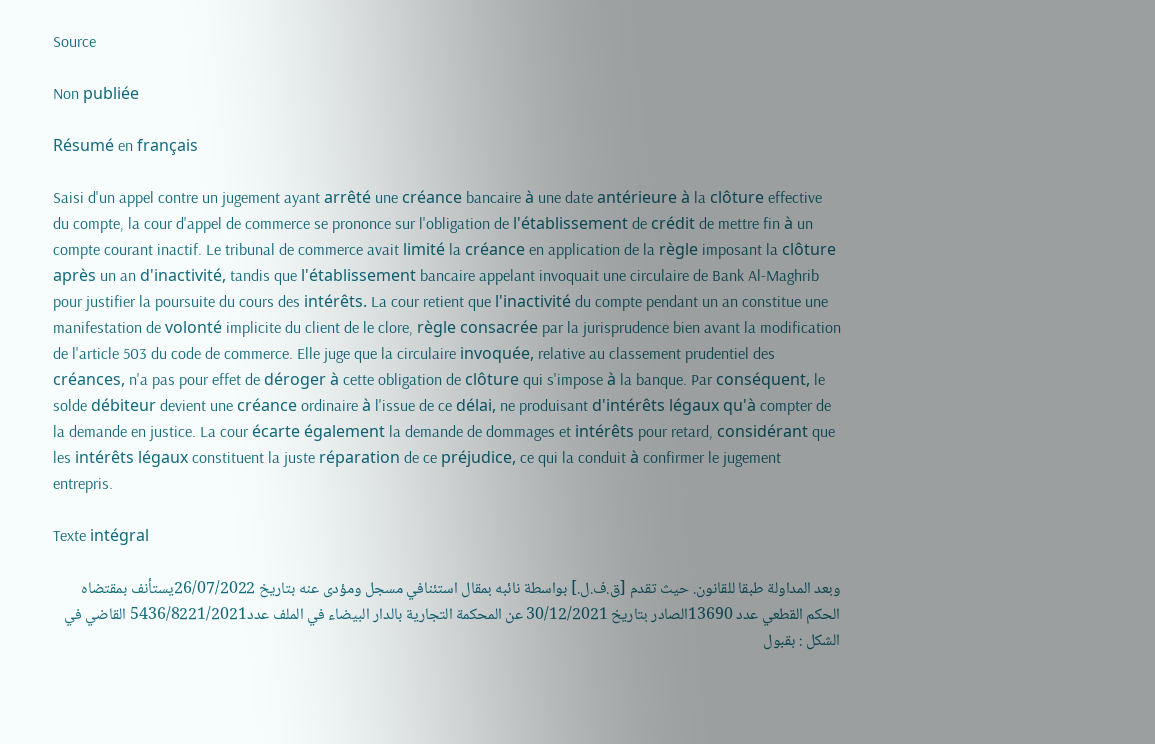Source

Non publiée

Résumé en français

Saisi d'un appel contre un jugement ayant arrêté une créance bancaire à une date antérieure à la clôture effective du compte, la cour d'appel de commerce se prononce sur l'obligation de l'établissement de crédit de mettre fin à un compte courant inactif. Le tribunal de commerce avait limité la créance en application de la règle imposant la clôture après un an d'inactivité, tandis que l'établissement bancaire appelant invoquait une circulaire de Bank Al-Maghrib pour justifier la poursuite du cours des intérêts. La cour retient que l'inactivité du compte pendant un an constitue une manifestation de volonté implicite du client de le clore, règle consacrée par la jurisprudence bien avant la modification de l'article 503 du code de commerce. Elle juge que la circulaire invoquée, relative au classement prudentiel des créances, n'a pas pour effet de déroger à cette obligation de clôture qui s'impose à la banque. Par conséquent, le solde débiteur devient une créance ordinaire à l'issue de ce délai, ne produisant d'intérêts légaux qu'à compter de la demande en justice. La cour écarte également la demande de dommages et intérêts pour retard, considérant que les intérêts légaux constituent la juste réparation de ce préjudice, ce qui la conduit à confirmer le jugement entrepris.

Texte intégral

وبعد المداولة طبقا للقانون. حيث تقدم [ق.ف.ل.] بواسطة نائبه بمقال استئنافي مسجل ومؤدى عنه بتاريخ 26/07/2022يستأنف بمقتضاه الحكم القطعي عدد 13690الصادر بتاريخ 30/12/2021 عن المحكمة التجارية بالدار البيضاء في الملف عدد5436/8221/2021 القاضي في الشكل : بقبول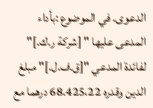الدعوى. في الموضوع :بأداء المدعى عليها " [شركة ر.ك.]" لفائدة المدعي "[ق.ف.ل.]" مبلغ الدين وقدره 68.425،22 درهما مع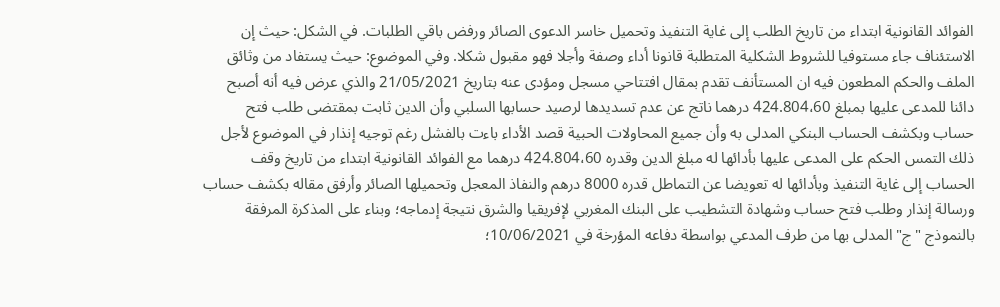الفوائد القانونية ابتداء من تاريخ الطلب إلى غاية التنفيذ وتحميل خاسر الدعوى الصائر ورفض باقي الطلبات. في الشكل: حيث إن الاستئناف جاء مستوفيا للشروط الشكلية المتطلبة قانونا أداء وصفة وأجلا فهو مقبول شكلا. وفي الموضوع: حيث يستفاد من وثائق الملف والحكم المطعون فيه ان المستأنف تقدم بمقال افتتاحي مسجل ومؤدى عنه بتاريخ 21/05/2021 والذي عرض فيه أنه أصبح دائنا للمدعى عليها بمبلغ 424.804،60 درهما ناتج عن عدم تسديدها لرصيد حسابها السلبي وأن الدين ثابت بمقتضى طلب فتح حساب وبكشف الحساب البنكي المدلى به وأن جميع المحاولات الحبية قصد الأداء باءت بالفشل رغم توجيه إنذار في الموضوع لأجل ذلك التمس الحكم على المدعى عليها بأدائها له مبلغ الدين وقدره 424.804،60 درهما مع الفوائد القانونية ابتداء من تاريخ وقف الحساب إلى غاية التنفيذ وبأدائها له تعويضا عن التماطل قدره 8000 درهم والنفاذ المعجل وتحميلها الصائر وأرفق مقاله بكشف حساب ورسالة إنذار وطلب فتح حساب وشهادة التشطيب على البنك المغربي لإفريقيا والشرق نتيجة إدماجه؛ وبناء على المذكرة المرفقة بالنموذج "ج" المدلى بها من طرف المدعي بواسطة دفاعه المؤرخة في 10/06/2021؛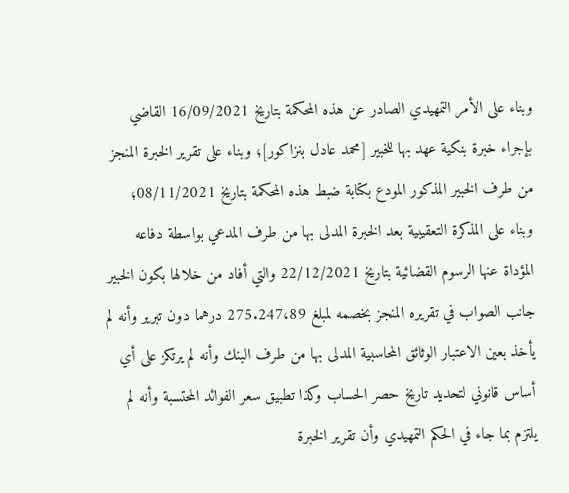وبناء على الأمر التمهيدي الصادر عن هذه المحكمة بتاريخ 16/09/2021 القاضي بإجراء خبرة بنكية عهد بها للخبير [محمد عادل بنزاكور]؛ وبناء على تقرير الخبرة المنجز من طرف الخبير المذكور المودع بكتابة ضبط هذه المحكمة بتاريخ 08/11/2021؛ وبناء على المذكرة التعقيبية بعد الخبرة المدلى بها من طرف المدعي بواسطة دفاعه المؤداة عنها الرسوم القضائية بتاريخ 22/12/2021 والتي أفاد من خلالها بكون الخبير جانب الصواب في تقريره المنجز بخصمه لمبلغ 275.247،89 درهما دون تبرير وأنه لم يأخذ بعين الاعتبار الوثائق المحاسبية المدلى بها من طرف البنك وأنه لم يرتكز على أي أساس قانوني لتحديد تاريخ حصر الحساب وكذا تطبيق سعر الفوائد المحتسبة وأنه لم يلتزم بما جاء في الحكم التمهيدي وأن تقرير الخبرة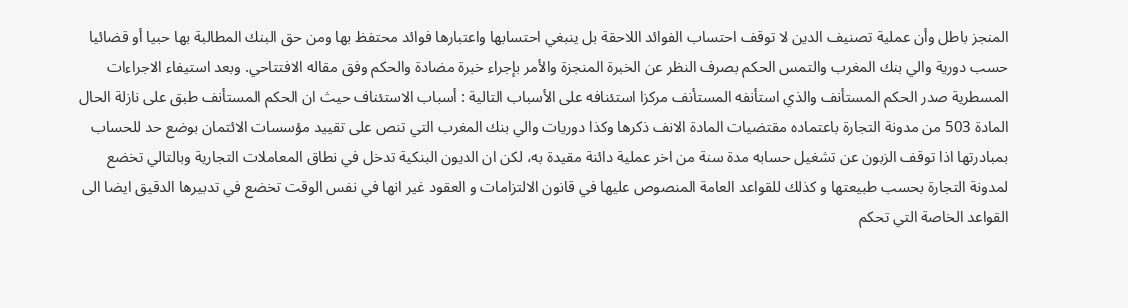المنجز باطل وأن عملية تصنيف الدين لا توقف احتساب الفوائد اللاحقة بل ينبغي احتسابها واعتبارها فوائد محتفظ بها ومن حق البنك المطالبة بها حبيا أو قضائيا حسب دورية والي بنك المغرب والتمس الحكم بصرف النظر عن الخبرة المنجزة والأمر بإجراء خبرة مضادة والحكم وفق مقاله الافتتاحي. وبعد استيفاء الاجراءات المسطرية صدر الحكم المستأنف والذي استأنفه المستأنف مركزا استئنافه على الأسباب التالية : أسباب الاستئناف حيث ان الحكم المستأنف طبق على نازلة الحال المادة 503 من مدونة التجارة باعتماده مقتضيات المادة الانف ذكرها وكذا دوريات والي بنك المغرب التي تنص على تقييد مؤسسات الائتمان بوضع حد للحساب بمبادرتها اذا توقف الزبون عن تشغيل حسابه مدة سنة من اخر عملية دائنة مقيدة به، لكن ان الديون البنكية تدخل في نطاق المعاملات التجارية وبالتالي تخضع لمدونة التجارة بحسب طبيعتها و كذلك للقواعد العامة المنصوص عليها في قانون الالتزامات و العقود غير انها في نفس الوقت تخضع في تدبيرها الدقيق ايضا الى القواعد الخاصة التي تحكم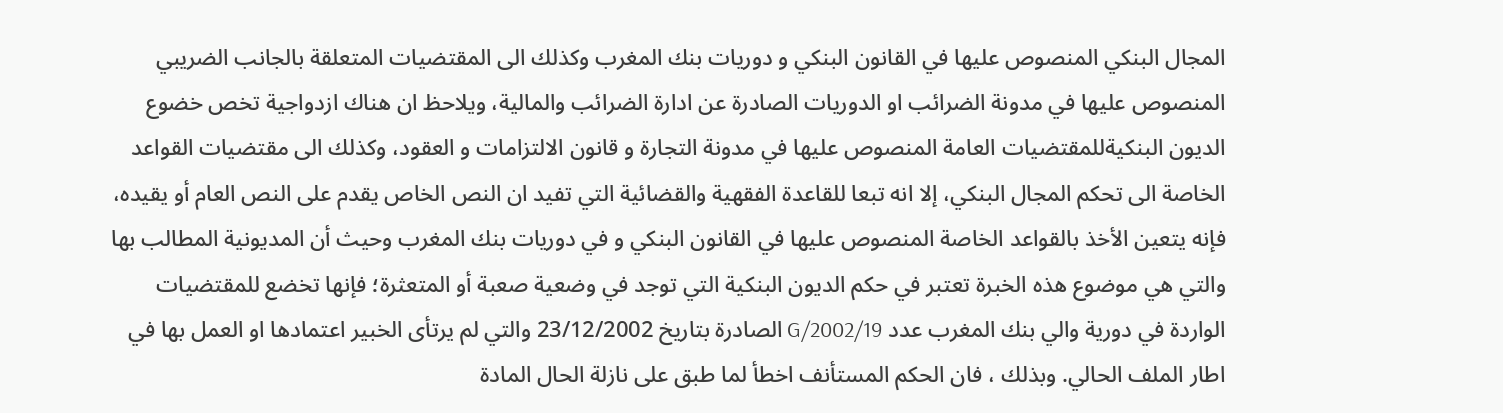المجال البنكي المنصوص عليها في القانون البنكي و دوريات بنك المغرب وكذلك الى المقتضيات المتعلقة بالجانب الضريبي المنصوص عليها في مدونة الضرائب او الدوريات الصادرة عن ادارة الضرائب والمالية، ويلاحظ ان هناك ازدواجية تخص خضوع الديون البنكيةللمقتضيات العامة المنصوص عليها في مدونة التجارة و قانون الالتزامات و العقود، وكذلك الى مقتضيات القواعد الخاصة الى تحكم المجال البنكي، إلا انه تبعا للقاعدة الفقهية والقضائية التي تفيد ان النص الخاص يقدم على النص العام أو يقيده، فإنه يتعين الأخذ بالقواعد الخاصة المنصوص عليها في القانون البنكي و في دوريات بنك المغرب وحيث أن المديونية المطالب بها والتي هي موضوع هذه الخبرة تعتبر في حكم الديون البنكية التي توجد في وضعية صعبة أو المتعثرة؛ فإنها تخضع للمقتضيات الواردة في دورية والي بنك المغرب عدد 19/G/2002 الصادرة بتاريخ 23/12/2002 والتي لم يرتأى الخبير اعتمادها او العمل بها في اطار الملف الحالي. وبذلك ، فان الحكم المستأنف اخطأ لما طبق على نازلة الحال المادة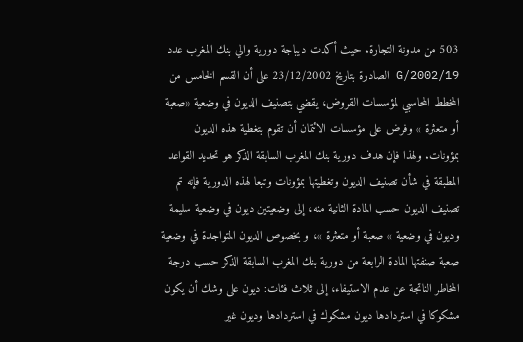503 من مدونة التجارة. حيث أكدت ديباجة دورية والي بنك المغرب عدد 19/G/2002 الصادرة بتاريخ 23/12/2002 على أن القسم الخامس من المخطط المحاسبي لمؤسسات القروض، يقضي بتصنيف الديون في وضعية «صعبة أو متعثرة » وفرض على مؤسسات الائتمان أن تقوم بتغطية هذه الديون بمؤونات. ولهذا فإن هدف دورية بنك المغرب السابقة الذكر هو تحديد القواعد المطبقة في شأن تصنيف الديون وتغطيتها بمؤونات وتبعا لهذه الدورية فإنه تم تصنيف الديون حسب المادة الثانية منه، إلى وضعيتين ديون في وضعية سليمة وديون في وضعية » صعبة أو متعثرة »، و بخصوص الديون المتواجدة في وضعية صعبة صنفتها المادة الرابعة من دورية بنك المغرب السابقة الذكر حسب درجة المخاطر الناتجة عن عدم الاستيفاء، إلى ثلاث فئات: ديون على وشك أن يكون مشكوكا في استردادها ديون مشكوك في استردادها وديون غير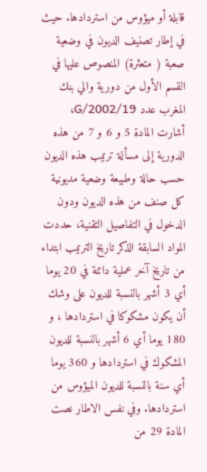قابلة أو ميؤوس من استردادها. حيث في إطار تصنيف الديون في وضعية صعبة ( متعثرة) المنصوص عليها في القسم الأول من دورية والي بنك المغرب عدد 19/G/2002، أشارت المادة 5 و 6 و 7 من هذه الدورية إلى مسألة ترتيب هذه الديون حسب حالة وطبيعة وضعية مديونية كل صنف من هذه الديون ودون الدخول في التفاصيل التقنية، حددت المواد السابقة الذكر تاريخ الترتيب ابتداء من تاريخ آخر عملية دائنة في 20 يوما أي 3 أشهر بالنسبة للديون على وشك أن يكون مشكوكا في استردادها ، و 180 يوما أي 6 أشهر بالنسبة للديون المشكوك في استردادها و 360 يوما أي سنة بالنسبة للديون الميؤوس من استردادها. وفي نفس الاطار نصت المادة 29 من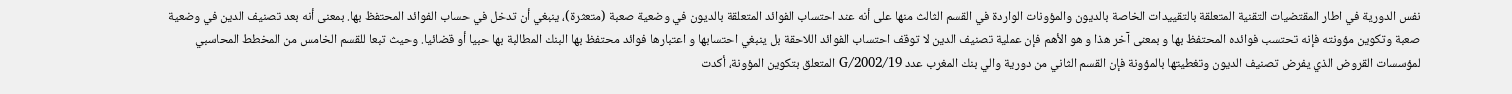نفس الدورية في اطار المقتضيات التقنية المتعلقة بالتقييدات الخاصة بالديون والمؤونات الواردة في القسم الثالث منها على أنه عند احتساب الفوائد المتعلقة بالديون في وضعية صعبة (متعثرة)، ينبغي أن تدخل في حساب الفوائد المحتفظ بها. بمعنى أنه بعد تصنيف الدين في وضعية صعبة وتكوين مؤونته فإنه تحتسب فوائده المحتفظ بها و بمعنی آخر هذا و هو الأهم فإن عملية تصنيف الدين لا توقف احتساب الفوائد اللاحقة بل ينبغي احتسابها و اعتبارها فوائد محتفظ بها البنك المطالبة بها حبيا أو قضائيا. وحيث تبعا للقسم الخامس من المخطط المحاسبي لمؤسسات القروض الذي يفرض تصنيف الديون وتغطيتها بالمؤونة فإن القسم الثاني من دورية والي بنك المغرب عدد 19/G/2002 المتعلق بتكوين المؤونة، أكدت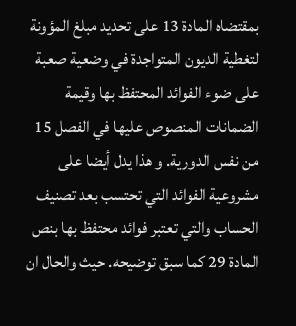بمقتضاه المادة 13 على تحديد مبلغ المؤونة لتغطية الديون المتواجدة في وضعية صعبة على ضوء الفوائد المحتفظ بها وقيمة الضمانات المنصوص عليها في الفصل 15 من نفس الدورية. و هذا يدل أيضا على مشروعية الفوائد التي تحتسب بعد تصنيف الحساب والتي تعتبر فوائد محتفظ بها بنص المادة 29 كما سبق توضيحه. حيث والحال ان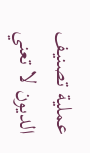عملية تصنيف الديون لا تعني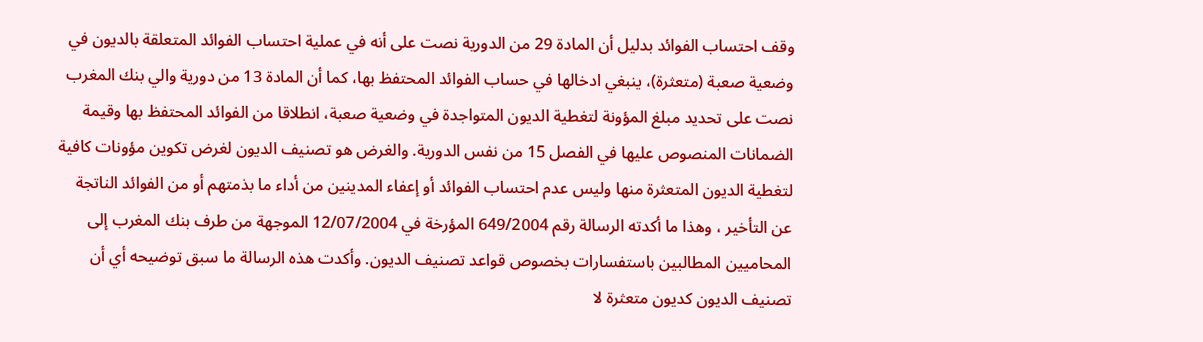وقف احتساب الفوائد بدليل أن المادة 29 من الدورية نصت على أنه في عملية احتساب الفوائد المتعلقة بالديون في وضعية صعبة (متعثرة)، ينبغي ادخالها في حساب الفوائد المحتفظ بها، كما أن المادة 13 من دورية والي بنك المغرب نصت على تحديد مبلغ المؤونة لتغطية الديون المتواجدة في وضعية صعبة، انطلاقا من الفوائد المحتفظ بها وقيمة الضمانات المنصوص عليها في الفصل 15 من نفس الدورية. والغرض هو تصنيف الديون لغرض تكوين مؤونات كافية لتغطية الديون المتعثرة منها وليس عدم احتساب الفوائد أو إعفاء المدينين من أداء ما بذمتهم أو من الفوائد الناتجة عن التأخير ، وهذا ما أكدته الرسالة رقم 649/2004 المؤرخة في 12/07/2004 الموجهة من طرف بنك المغرب إلى المحاميين المطالبين باستفسارات بخصوص قواعد تصنيف الديون. وأكدت هذه الرسالة ما سبق توضيحه أي أن تصنيف الديون كديون متعثرة لا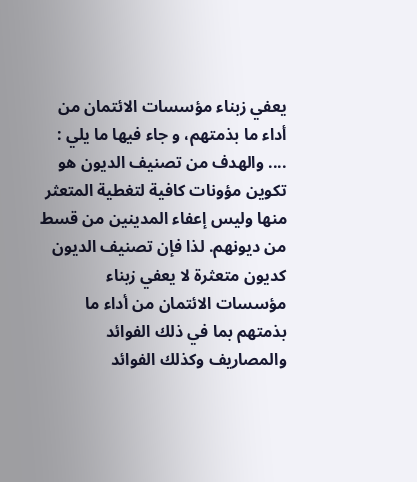يعفي زبناء مؤسسات الائتمان من أداء ما بذمتهم، و جاء فيها ما يلي : .... والهدف من تصنيف الديون هو تكوين مؤونات كافية لتغطية المتعثر منها وليس إعفاء المدينين من قسط من ديونهم. لذا فإن تصنيف الديون كديون متعثرة لا يعفي زبناء مؤسسات الائتمان من أداء ما بذمتهم بما في ذلك الفوائد والمصاريف وكذلك الفوائد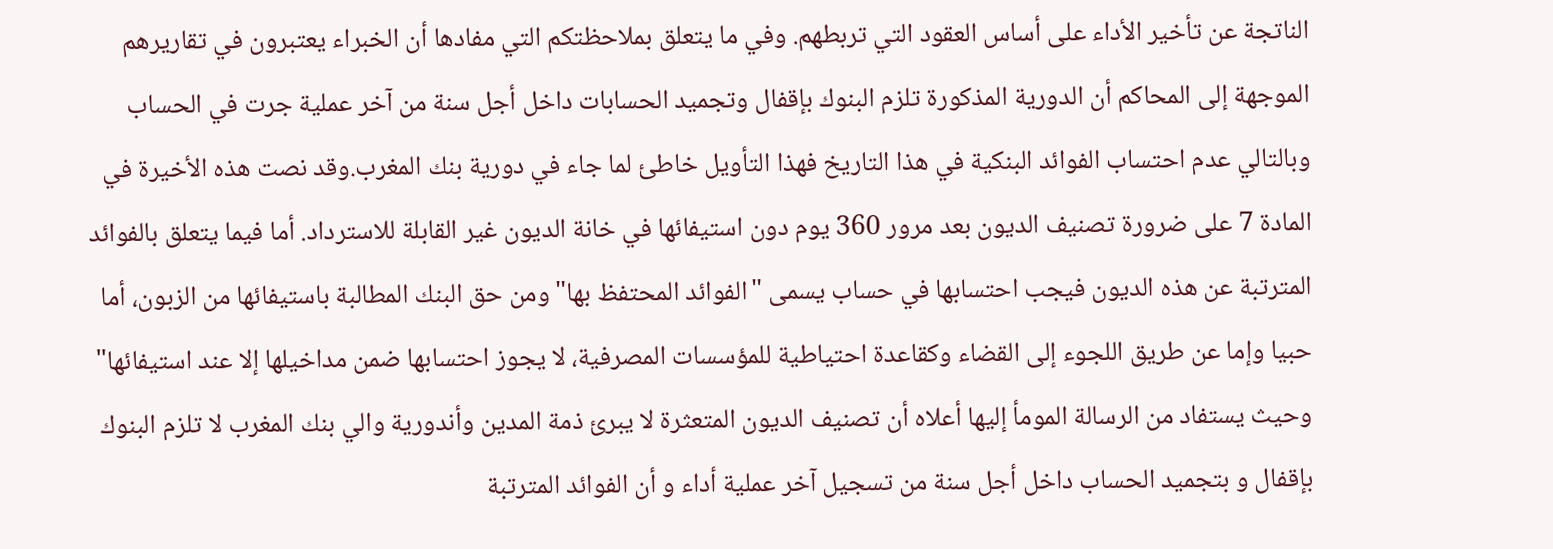الناتجة عن تأخير الأداء على أساس العقود التي تربطهم. وفي ما يتعلق بملاحظتكم التي مفادها أن الخبراء يعتبرون في تقاريرهم الموجهة إلى المحاكم أن الدورية المذكورة تلزم البنوك بإقفال وتجميد الحسابات داخل أجل سنة من آخر عملية جرت في الحساب وبالتالي عدم احتساب الفوائد البنكية في هذا التاريخ فهذا التأويل خاطئ لما جاء في دورية بنك المغرب.وقد نصت هذه الأخيرة في المادة 7 على ضرورة تصنيف الديون بعد مرور 360 يوم دون استيفائها في خانة الديون غير القابلة للاسترداد. أما فيما يتعلق بالفوائد المترتبة عن هذه الديون فيجب احتسابها في حساب يسمى "الفوائد المحتفظ بها" ومن حق البنك المطالبة باستيفائها من الزبون، أما حبيا وإما عن طريق اللجوء إلى القضاء وكقاعدة احتياطية للمؤسسات المصرفية، لا يجوز احتسابها ضمن مداخيلها إلا عند استيفائها" وحيث يستفاد من الرسالة المومأ إليها أعلاه أن تصنيف الديون المتعثرة لا يبرئ ذمة المدين وأندورية والي بنك المغرب لا تلزم البنوك بإقفال و بتجميد الحساب داخل أجل سنة من تسجيل آخر عملية أداء و أن الفوائد المترتبة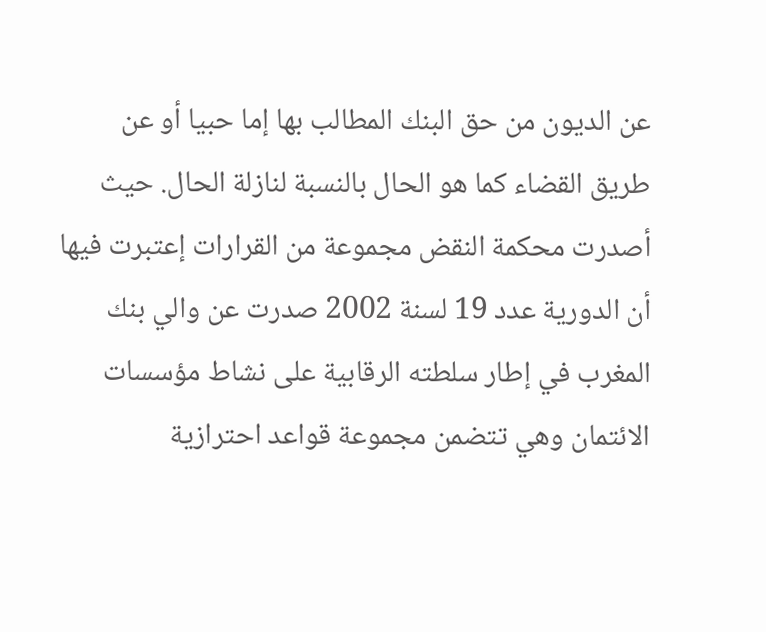عن الديون من حق البنك المطالب بها إما حبيا أو عن طريق القضاء كما هو الحال بالنسبة لنازلة الحال. حيث أصدرت محكمة النقض مجموعة من القرارات إعتبرت فيها أن الدورية عدد 19 لسنة 2002 صدرت عن والي بنك المغرب في إطار سلطته الرقابية على نشاط مؤسسات الائتمان وهي تتضمن مجموعة قواعد احترازية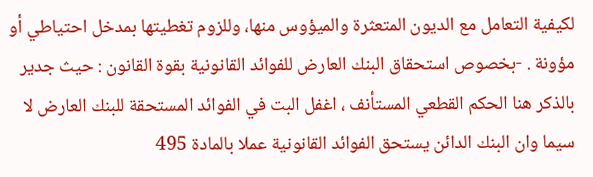لكيفية التعامل مع الديون المتعثرة والميؤوس منها، وللزوم تغطيتها بمدخل احتياطي أو مؤونة . -بخصوص استحقاق البنك العارض للفوائد القانونية بقوة القانون : حيث جدير بالذكر هنا الحكم القطعي المستأنف ، اغفل البت في الفوائد المستحقة للبنك العارض لا سيما وان البنك الدائن يستحق الفوائد القانونية عملا بالمادة 495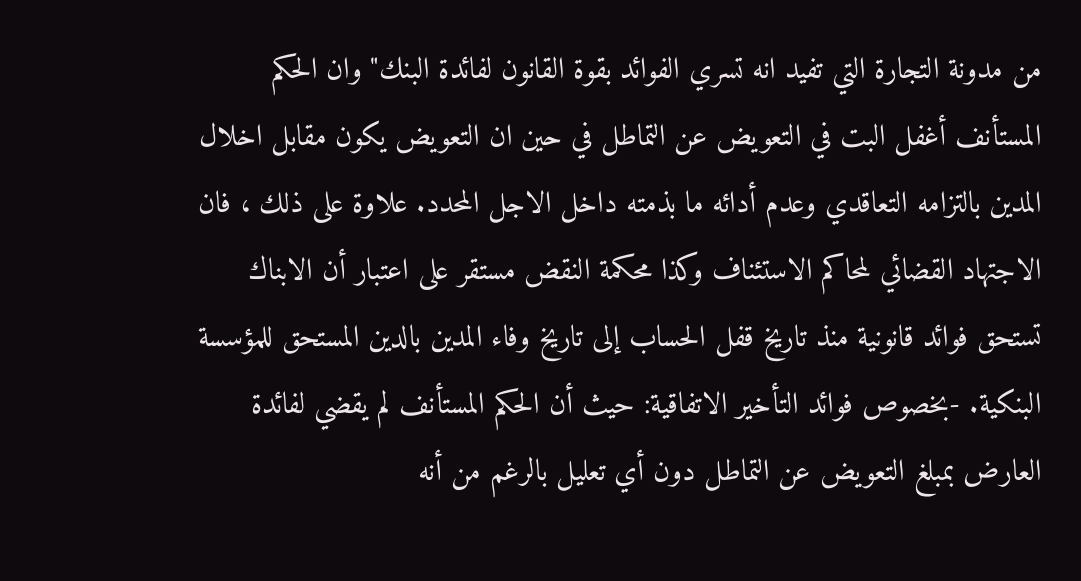من مدونة التجارة التي تفيد انه تسري الفوائد بقوة القانون لفائدة البنك" وان الحكم المستأنف أغفل البت في التعويض عن التماطل في حين ان التعويض يكون مقابل اخلال المدين بالتزامه التعاقدي وعدم أدائه ما بذمته داخل الاجل المحدد. علاوة على ذلك ، فان الاجتهاد القضائي لمحاكم الاستئناف وكذا محكمة النقض مستقر على اعتبار أن الابناك تستحق فوائد قانونية منذ تاريخ قفل الحساب إلى تاريخ وفاء المدين بالدين المستحق للمؤسسة البنكية. -بخصوص فوائد التأخير الاتفاقية: حيث أن الحكم المستأنف لم يقضي لفائدة العارض بمبلغ التعويض عن التماطل دون أي تعليل بالرغم من أنه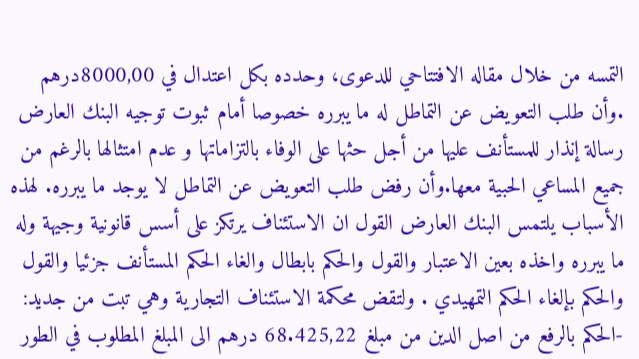التمسه من خلال مقاله الافتتاحي للدعوى، وحدده بكل اعتدال في 8000,00درهم .وأن طلب التعويض عن التماطل له ما يبرره خصوصا أمام ثبوت توجيه البنك العارض رسالة إنذار للمستأنف عليها من أجل حثها على الوفاء بالتزاماتها و عدم امتثالها بالرغم من جميع المساعي الحبية معها.وأن رفض طلب التعويض عن التماطل لا يوجد ما يبرره. لهذه الأسباب يلتمس البنك العارض القول ان الاستئناف يرتكز على أسس قانونية وجيهة وله ما يبرره واخذه بعين الاعتبار والقول والحكم بابطال والغاء الحكم المستأنف جزئيا والقول والحكم بإلغاء الحكم التمهيدي . ولتقض محكمة الاستئناف التجارية وهي تبت من جديد: -الحكم بالرفع من اصل الدين من مبلغ 68.425,22 درهم الى المبلغ المطلوب في الطور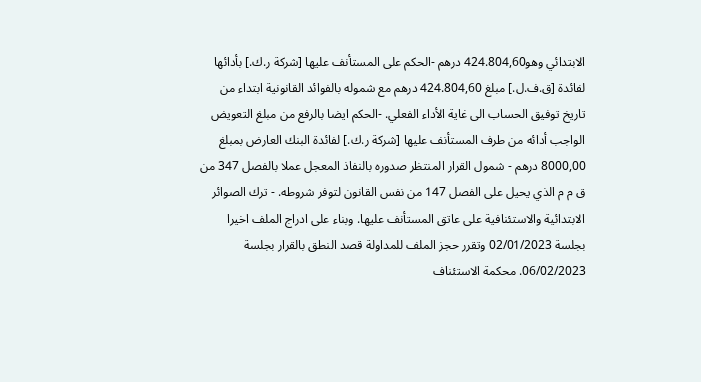الابتدائي وهو424.804,60 درهم -الحكم على المستأنف عليها [شركة ر.ك.] بأدائها لفائدة [ق.ف.ل.] مبلغ 424.804,60 درهم مع شموله بالفوائد القانونية ابتداء من تاريخ توفيق الحساب الى غاية الأداء الفعلي. -الحكم ايضا بالرفع من مبلغ التعويض الواجب أدائه من طرف المستأنف عليها [شركة ر.ك.] لفائدة البنك العارض بمبلغ 8000,00 درهم - شمول القرار المنتظر صدوره بالنفاذ المعجل عملا بالفصل 347 من ق م م الذي يحيل على الفصل 147 من نفس القانون لتوفر شروطه. - ترك الصوائر الابتدائية والاستئنافية على عاتق المستأنف عليها. وبناء على ادراج الملف اخيرا بجلسة 02/01/2023 وتقرر حجز الملف للمداولة قصد النطق بالقرار بجلسة 06/02/2023. محكمة الاستئناف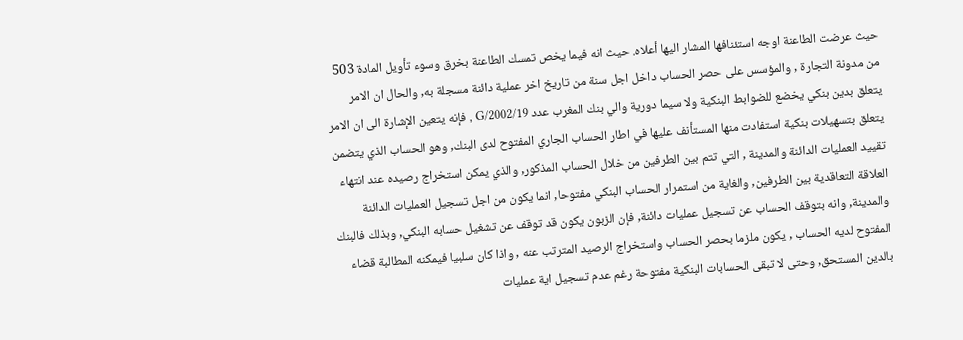حيث عرضت الطاعنة اوجه استئنافها المشار اليها أعلاه. حيث انه فيما يخص تمسك الطاعنة بخرق وسوء تأويل المادة 503 من مدونة التجارة , والمؤسس على حصر الحساب داخل اجل سنة من تاريخ اخر عملية دائنة مسجلة به, والحال ان الامر يتعلق بدين بنكي يخضع للضوابط البنكية ولا سيما دورية والي بنك المغرب عدد 19/G/2002 , فإنه يتعين الإشارة الى ان الامر يتعلق بتسهيلات بنكية استفادت منها المستأنف عليها في اطار الحساب الجاري المفتوح لدى البنك, وهو الحساب الذي يتضمن تقييد العمليات الدائنة والمدينة , التي تتم بين الطرفين من خلال الحساب المذكور, والذي يمكن استخراج رصيده عند انتهاء العلاقة التعاقدية بين الطرفين, والغاية من استمرار الحساب البنكي مفتوحا, انما يكون من اجل تسجيل العمليات الدائنة والمدينة, وانه بتوقف الحساب عن تسجيل عمليات دائنة, فإن الزبون يكون قد توقف عن تشغيل حسابه البنكي, وبذلك فالبنك المفتوح لديه الحساب , يكون ملزما بحصر الحساب واستخراج الرصيد المترتب عنه , واذا كان سلبيا فيمكنه المطالبة قضاء بالدين المستحق, وحتى لا تبقى الحسابات البنكية مفتوحة رغم عدم تسجيل اية عمليات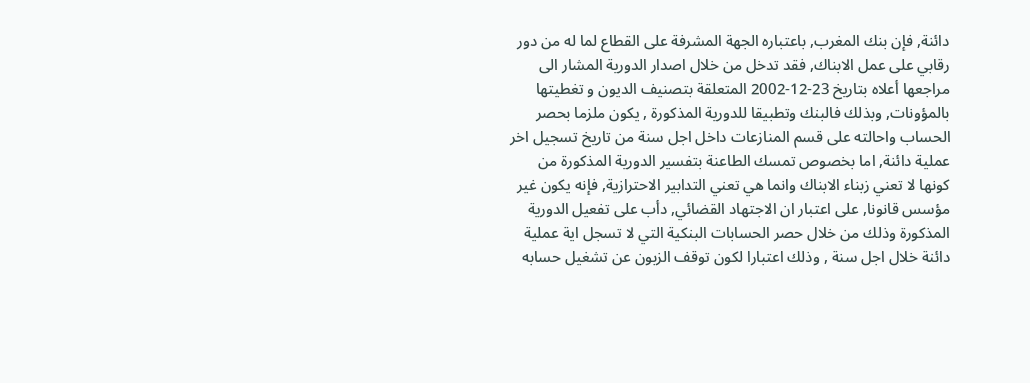دائنة, فإن بنك المغرب, باعتباره الجهة المشرفة على القطاع لما له من دور رقابي على عمل الابناك, فقد تدخل من خلال اصدار الدورية المشار الى مراجعها أعلاه بتاريخ 23-12-2002 المتعلقة بتصنيف الديون و تغطيتها بالمؤونات, وبذلك فالبنك وتطبيقا للدورية المذكورة , يكون ملزما بحصر الحساب واحالته على قسم المنازعات داخل اجل سنة من تاريخ تسجيل اخر عملية دائنة, اما بخصوص تمسك الطاعنة بتفسير الدورية المذكورة من كونها لا تعني زبناء الابناك وانما هي تعني التدابير الاحترازية, فإنه يكون غير مؤسس قانونا, على اعتبار ان الاجتهاد القضائي, دأب على تفعيل الدورية المذكورة وذلك من خلال حصر الحسابات البنكية التي لا تسجل اية عملية دائنة خلال اجل سنة , وذلك اعتبارا لكون توقف الزبون عن تشغيل حسابه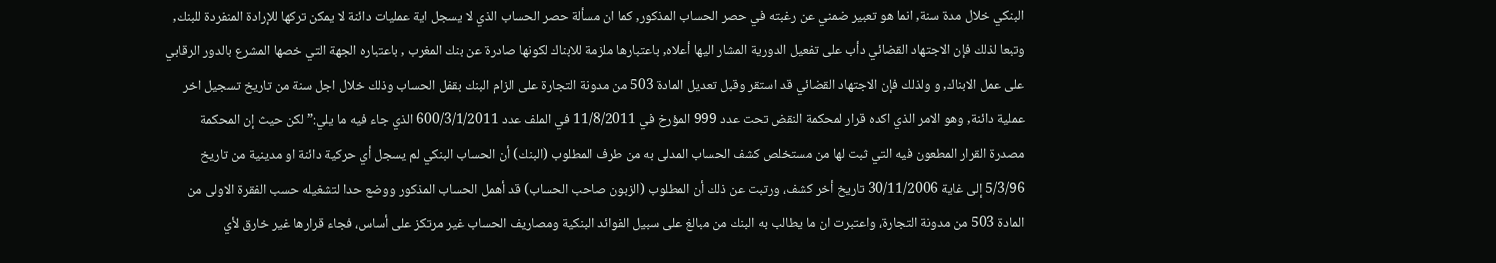البنكي خلال مدة سنة, انما هو تعبير ضمني عن رغبته في حصر الحساب المذكور, كما ان مسألة حصر الحساب الذي لا يسجل اية عمليات دائنة لا يمكن تركها للإرادة المنفردة للبنك, وتبعا لذلك فإن الاجتهاد القضائي دأب على تفعيل الدورية المشار اليها أعلاه, باعتبارها ملزمة للابناك لكونها صادرة عن بنك المغرب , باعتباره الجهة التي خصها المشرع بالدور الرقابي على عمل الابناك, و ولذلك فإن الاجتهاد القضائي قد استقر وقبل تعديل المادة 503 من مدونة التجارة على الزام البنك بقفل الحساب وذلك خلال اجل سنة من تاريخ تسجيل اخر عملية دائنة, وهو الامر الذي اكده قرار لمحكمة النقض تحت عدد 999 المؤرخ في 11/8/2011 في الملف عدد 600/3/1/2011 الذي جاء فيه ما يلي:”لكن حيث إن المحكمة مصدرة القرار المطعون فيه التي ثبت لها من مستخلص كشف الحساب المدلى به من طرف المطلوب (البنك) أن الحساب البنكي لم يسجل أي حركية دائنة او مدينية من تاريخ 5/3/96 إلى غاية 30/11/2006 تاريخ أخر كشف، ورتبت عن ذلك أن المطلوب (الزبون صاحب الحساب) قد أهمل الحساب المذكور ووضع حدا لتشغيله حسب الفقرة الاولى من المادة 503 من مدونة التجارة، واعتبرت ان ما يطالب به البنك من مبالغ على سبيل الفوائد البنكية ومصاريف الحساب غير مرتكز على أساس، فجاء قرارها غير خارق لأي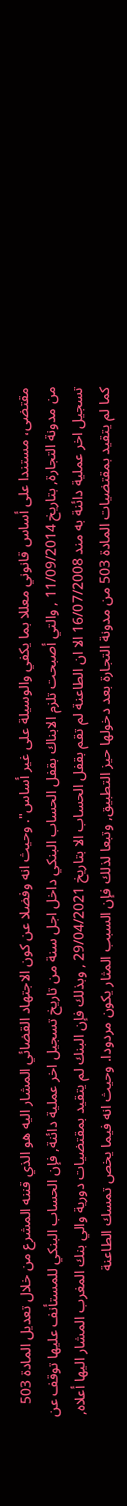مقتضى، مستندا على أساس قانوني معللا بما يكفي والوسيلة على غير أساس". وحيث انه وفضلا عن كون الاجتهاد القضائي المشار اليه هو الذي قننه المشرع من خلال تعديل المادة 503 من مدونة التجارة, بتاريخ 11/09/2014 , والتي أصبحت تلزم الابناك بقفل الحساب البنكي داخل اجل سنة من تاريخ تسجيل اخر عملية دائنة, فإن الحساب البنكي للمستأنف عليها توقف عن تسجيل اخر عملية دائنة به مند 16/07/2008 الا ان الطاعنة لم تقم بقفل الحساب الا بتاريخ 29/04/2021 , وبذلك فإن البنك لم يتقيد بمقتضيات دورية والي بنك المغرب المشار اليها أعلاه, كما لم يتقيد بمقتضيات المادة 503 من مدونة التجارة بعد دخولها حيز التطبيق, وتبعا لذلك فإن السبب المثار يكون مردودا. وحيث انه فيما يخص تمسك الطاعنة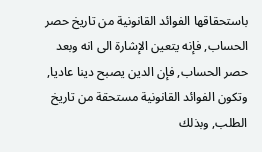باستحقاقها الفوائد القانونية من تاريخ حصر الحساب, فإنه يتعين الإشارة الى انه وبعد حصر الحساب, فإن الدين يصبح دينا عاديا, وتكون الفوائد القانونية مستحقة من تاريخ الطلب, وبذلك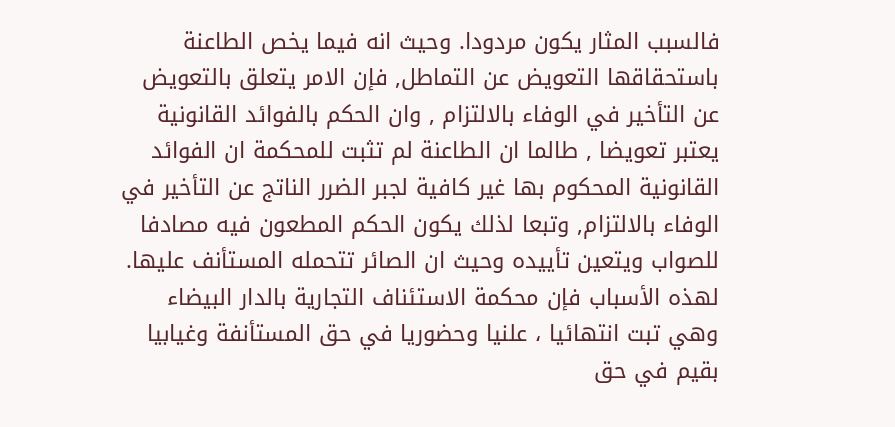فالسبب المثار يكون مردودا. وحيث انه فيما يخص الطاعنة باستحقاقها التعويض عن التماطل, فإن الامر يتعلق بالتعويض عن التأخير في الوفاء بالالتزام , وان الحكم بالفوائد القانونية يعتبر تعويضا , طالما ان الطاعنة لم تثبت للمحكمة ان الفوائد القانونية المحكوم بها غير كافية لجبر الضرر الناتج عن التأخير في الوفاء بالالتزام, وتبعا لذلك يكون الحكم المطعون فيه مصادفا للصواب ويتعين تأييده وحيث ان الصائر تتحمله المستأنف عليها. لهذه الأسباب فإن محكمة الاستئناف التجارية بالدار البيضاء وهي تبت انتهائيا ، علنيا وحضوريا في حق المستأنفة وغيابيا بقيم في حق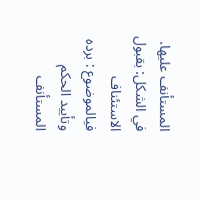المستأنف عليها. في الشكل: بقبول الاستئناف فيالموضوع : برده وتأييد الحكم المستأنف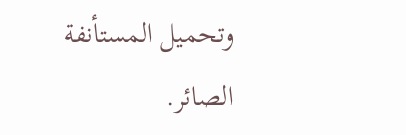وتحميل المستأنفة الصائر.